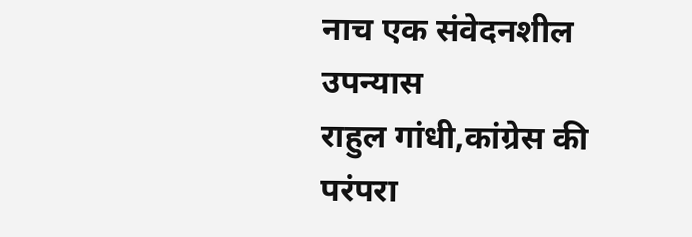नाच एक संवेदनशील उपन्यास
राहुल गांधी,कांग्रेस की परंपरा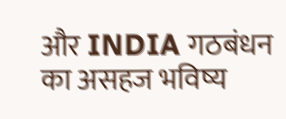और INDIA गठबंधन का असहज भविष्य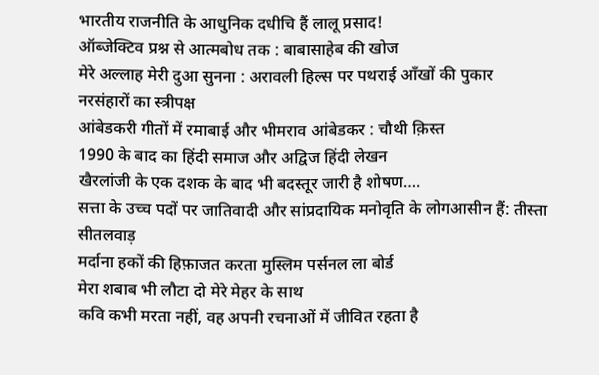भारतीय राजनीति के आधुनिक दधीचि हैं लालू प्रसाद!
ऑब्जेक्टिव प्रश्न से आत्मबोध तक : बाबासाहेब की खोज
मेरे अल्लाह मेरी दुआ सुनना : अरावली हिल्स पर पथराई आँखों की पुकार
नरसंहारों का स्त्रीपक्ष
आंबेडकरी गीतों में रमाबाई और भीमराव आंबेडकर : चौथी क़िस्त
1990 के बाद का हिंदी समाज और अद्विज हिंदी लेखन
खैरलांजी के एक दशक के बाद भी बदस्तूर जारी है शोषण….
सत्ता के उच्च पदों पर जातिवादी और सांप्रदायिक मनोवृति के लोगआसीन हैं: तीस्ता सीतलवाड़
मर्दाना हकों की हिफ़ाजत करता मुस्लिम पर्सनल ला बोर्ड
मेरा शबाब भी लौटा दो मेरे मेहर के साथ
कवि कभी मरता नहीं, वह अपनी रचनाओं में जीवित रहता है